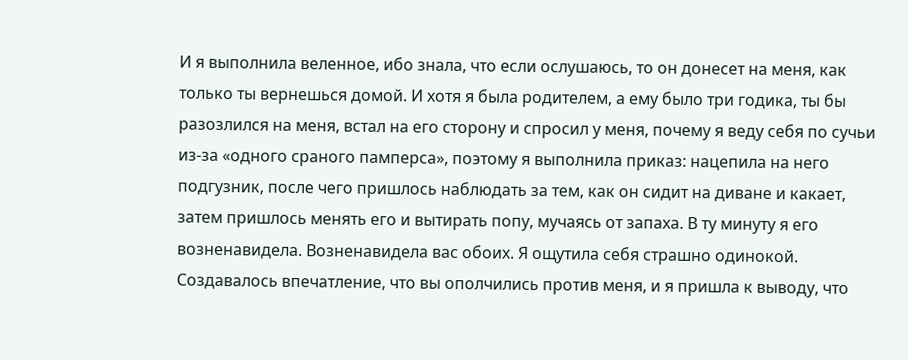И я выполнила веленное, ибо знала, что если ослушаюсь, то он донесет на меня, как только ты вернешься домой. И хотя я была родителем, а ему было три годика, ты бы разозлился на меня, встал на его сторону и спросил у меня, почему я веду себя по сучьи из-за «одного сраного памперса», поэтому я выполнила приказ: нацепила на него подгузник, после чего пришлось наблюдать за тем, как он сидит на диване и какает, затем пришлось менять его и вытирать попу, мучаясь от запаха. В ту минуту я его возненавидела. Возненавидела вас обоих. Я ощутила себя страшно одинокой. Создавалось впечатление, что вы ополчились против меня, и я пришла к выводу, что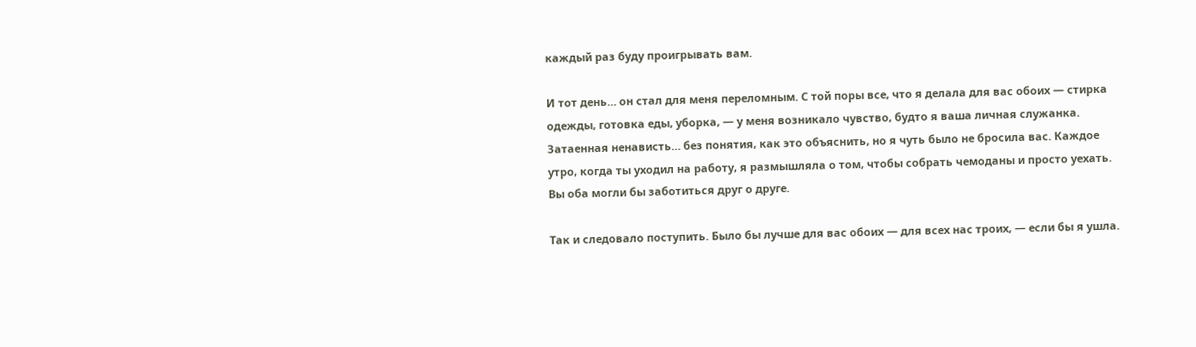каждый раз буду проигрывать вам.

И тот день… он стал для меня переломным. С той поры все, что я делала для вас обоих — стирка одежды, готовка еды, уборка, — у меня возникало чувство, будто я ваша личная служанка. Затаенная ненависть… без понятия, как это объяснить, но я чуть было не бросила вас. Каждое утро, когда ты уходил на работу, я размышляла о том, чтобы собрать чемоданы и просто уехать. Вы оба могли бы заботиться друг о друге.

Так и следовало поступить. Было бы лучше для вас обоих — для всех нас троих, — если бы я ушла.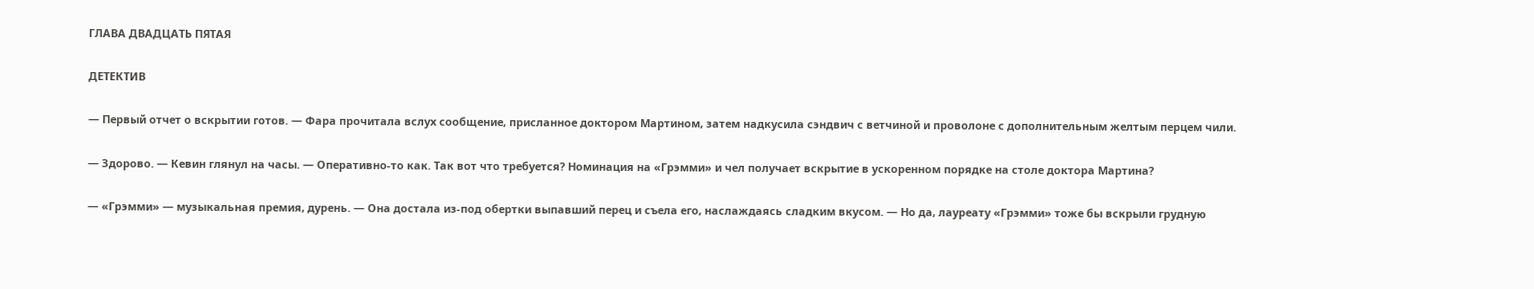ГЛАВА ДВАДЦАТЬ ПЯТАЯ

ДЕТЕКТИВ

— Первый отчет о вскрытии готов. — Фара прочитала вслух сообщение, присланное доктором Мартином, затем надкусила сэндвич с ветчиной и проволоне с дополнительным желтым перцем чили.

— Здорово. — Кевин глянул на часы. — Оперативно-то как. Так вот что требуется? Номинация на «Грэмми» и чел получает вскрытие в ускоренном порядке на столе доктора Мартина?

— «Грэмми» — музыкальная премия, дурень. — Она достала из-под обертки выпавший перец и съела его, наслаждаясь сладким вкусом. — Но да, лауреату «Грэмми» тоже бы вскрыли грудную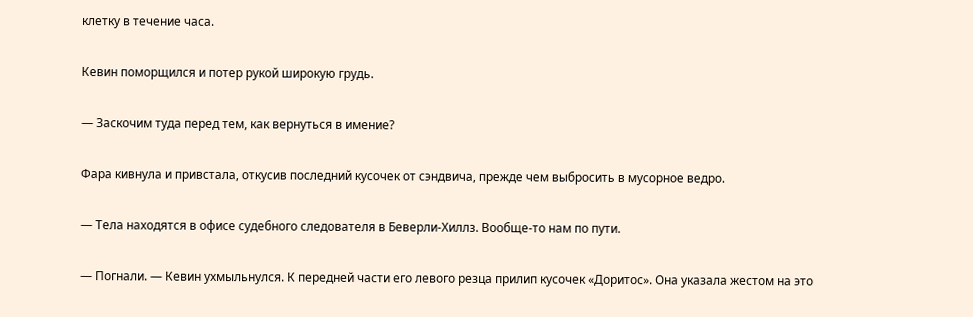клетку в течение часа.

Кевин поморщился и потер рукой широкую грудь.

— Заскочим туда перед тем, как вернуться в имение?

Фара кивнула и привстала, откусив последний кусочек от сэндвича, прежде чем выбросить в мусорное ведро.

— Тела находятся в офисе судебного следователя в Беверли-Хиллз. Вообще-то нам по пути.

— Погнали. — Кевин ухмыльнулся. К передней части его левого резца прилип кусочек «Доритос». Она указала жестом на это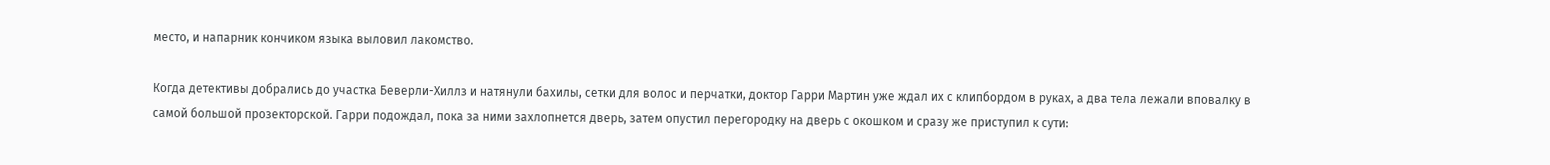место, и напарник кончиком языка выловил лакомство.

Когда детективы добрались до участка Беверли-Хиллз и натянули бахилы, сетки для волос и перчатки, доктор Гарри Мартин уже ждал их с клипбордом в руках, а два тела лежали вповалку в самой большой прозекторской. Гарри подождал, пока за ними захлопнется дверь, затем опустил перегородку на дверь с окошком и сразу же приступил к сути: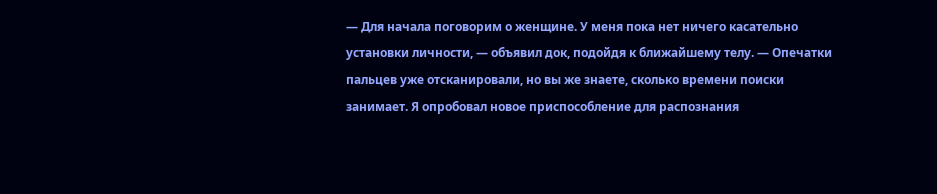— Для начала поговорим о женщине. У меня пока нет ничего касательно установки личности, — объявил док, подойдя к ближайшему телу. — Опечатки пальцев уже отсканировали, но вы же знаете, сколько времени поиски занимает. Я опробовал новое приспособление для распознания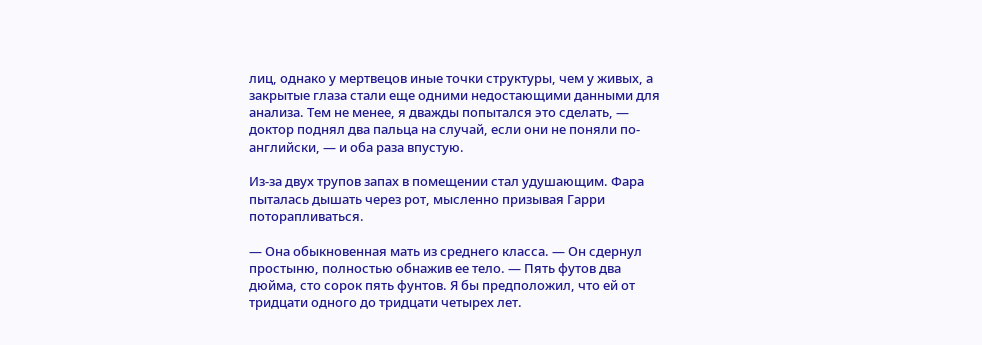лиц, однако у мертвецов иные точки структуры, чем у живых, а закрытые глаза стали еще одними недостающими данными для анализа. Тем не менее, я дважды попытался это сделать, — доктор поднял два пальца на случай, если они не поняли по-английски, — и оба раза впустую.

Из-за двух трупов запах в помещении стал удушающим. Фара пыталась дышать через рот, мысленно призывая Гарри поторапливаться.

— Она обыкновенная мать из среднего класса. — Он сдернул простыню, полностью обнажив ее тело. — Пять футов два дюйма, сто сорок пять фунтов. Я бы предположил, что ей от тридцати одного до тридцати четырех лет.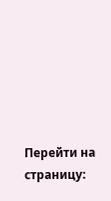Перейти на страницу: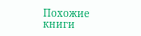Похожие книги